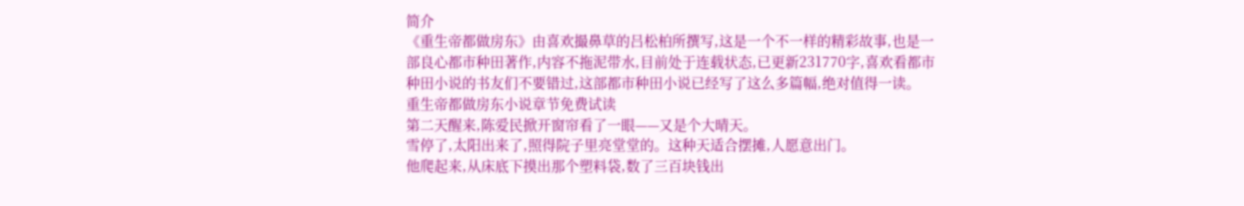简介
《重生帝都做房东》由喜欢撮鼻草的吕松柏所撰写,这是一个不一样的精彩故事,也是一部良心都市种田著作,内容不拖泥带水,目前处于连载状态,已更新231770字,喜欢看都市种田小说的书友们不要错过,这部都市种田小说已经写了这么多篇幅,绝对值得一读。
重生帝都做房东小说章节免费试读
第二天醒来,陈爱民掀开窗帘看了一眼——又是个大晴天。
雪停了,太阳出来了,照得院子里亮堂堂的。这种天适合摆摊,人愿意出门。
他爬起来,从床底下摸出那个塑料袋,数了三百块钱出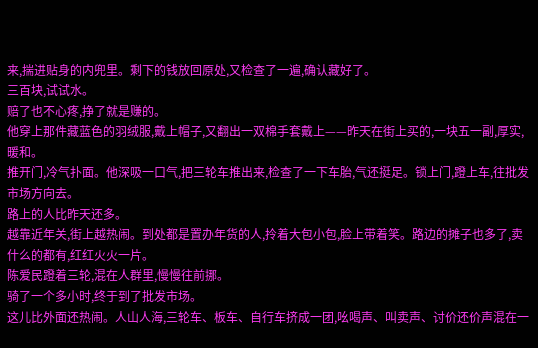来,揣进贴身的内兜里。剩下的钱放回原处,又检查了一遍,确认藏好了。
三百块,试试水。
赔了也不心疼,挣了就是赚的。
他穿上那件藏蓝色的羽绒服,戴上帽子,又翻出一双棉手套戴上——昨天在街上买的,一块五一副,厚实,暖和。
推开门,冷气扑面。他深吸一口气,把三轮车推出来,检查了一下车胎,气还挺足。锁上门,蹬上车,往批发市场方向去。
路上的人比昨天还多。
越靠近年关,街上越热闹。到处都是置办年货的人,拎着大包小包,脸上带着笑。路边的摊子也多了,卖什么的都有,红红火火一片。
陈爱民蹬着三轮,混在人群里,慢慢往前挪。
骑了一个多小时,终于到了批发市场。
这儿比外面还热闹。人山人海,三轮车、板车、自行车挤成一团,吆喝声、叫卖声、讨价还价声混在一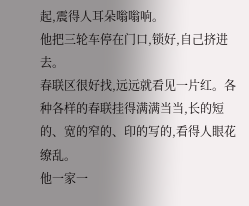起,震得人耳朵嗡嗡响。
他把三轮车停在门口,锁好,自己挤进去。
春联区很好找,远远就看见一片红。各种各样的春联挂得满满当当,长的短的、宽的窄的、印的写的,看得人眼花缭乱。
他一家一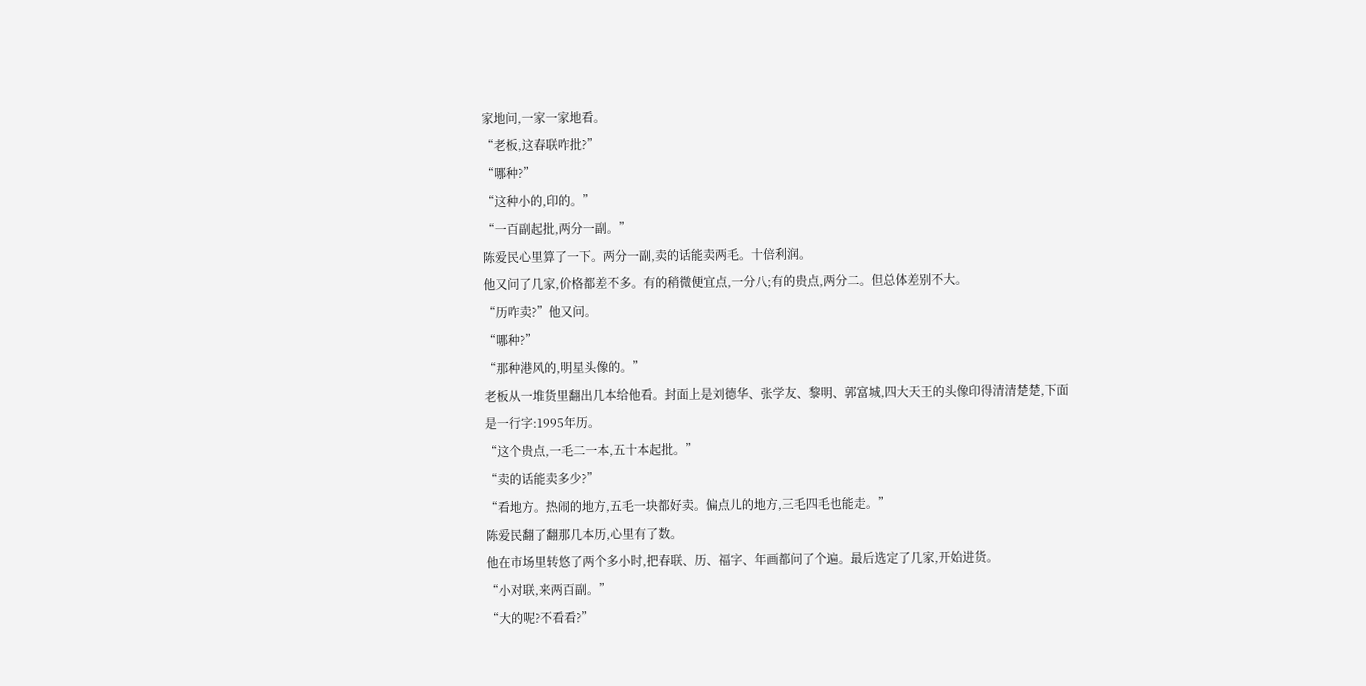家地问,一家一家地看。
“老板,这春联咋批?”
“哪种?”
“这种小的,印的。”
“一百副起批,两分一副。”
陈爱民心里算了一下。两分一副,卖的话能卖两毛。十倍利润。
他又问了几家,价格都差不多。有的稍微便宜点,一分八;有的贵点,两分二。但总体差别不大。
“历咋卖?”他又问。
“哪种?”
“那种港风的,明星头像的。”
老板从一堆货里翻出几本给他看。封面上是刘德华、张学友、黎明、郭富城,四大天王的头像印得清清楚楚,下面是一行字:1995年历。
“这个贵点,一毛二一本,五十本起批。”
“卖的话能卖多少?”
“看地方。热闹的地方,五毛一块都好卖。偏点儿的地方,三毛四毛也能走。”
陈爱民翻了翻那几本历,心里有了数。
他在市场里转悠了两个多小时,把春联、历、福字、年画都问了个遍。最后选定了几家,开始进货。
“小对联,来两百副。”
“大的呢?不看看?”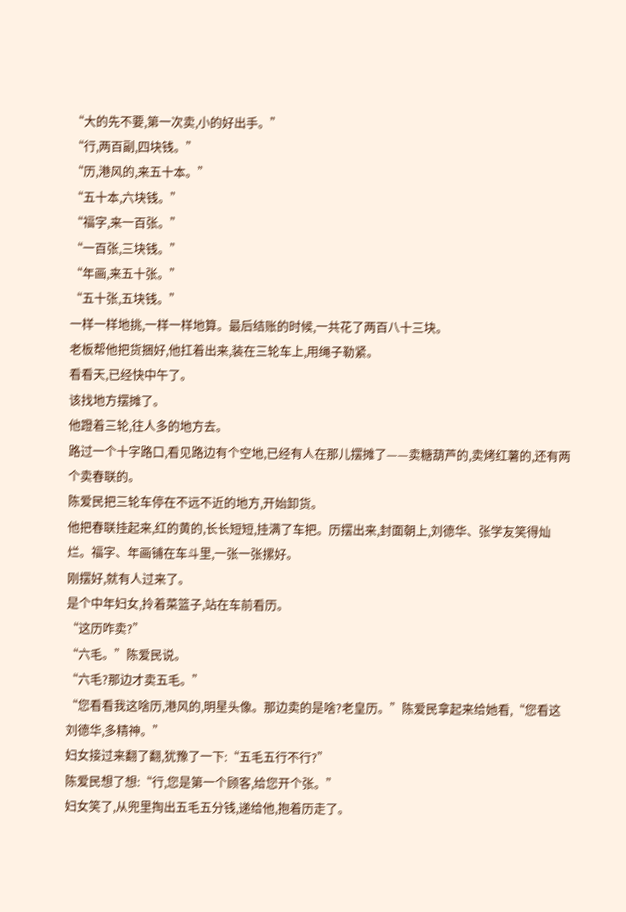“大的先不要,第一次卖,小的好出手。”
“行,两百副,四块钱。”
“历,港风的,来五十本。”
“五十本,六块钱。”
“福字,来一百张。”
“一百张,三块钱。”
“年画,来五十张。”
“五十张,五块钱。”
一样一样地挑,一样一样地算。最后结账的时候,一共花了两百八十三块。
老板帮他把货捆好,他扛着出来,装在三轮车上,用绳子勒紧。
看看天,已经快中午了。
该找地方摆摊了。
他蹬着三轮,往人多的地方去。
路过一个十字路口,看见路边有个空地,已经有人在那儿摆摊了——卖糖葫芦的,卖烤红薯的,还有两个卖春联的。
陈爱民把三轮车停在不远不近的地方,开始卸货。
他把春联挂起来,红的黄的,长长短短,挂满了车把。历摆出来,封面朝上,刘德华、张学友笑得灿烂。福字、年画铺在车斗里,一张一张摞好。
刚摆好,就有人过来了。
是个中年妇女,拎着菜篮子,站在车前看历。
“这历咋卖?”
“六毛。”陈爱民说。
“六毛?那边才卖五毛。”
“您看看我这啥历,港风的,明星头像。那边卖的是啥?老皇历。”陈爱民拿起来给她看,“您看这刘德华,多精神。”
妇女接过来翻了翻,犹豫了一下:“五毛五行不行?”
陈爱民想了想:“行,您是第一个顾客,给您开个张。”
妇女笑了,从兜里掏出五毛五分钱,递给他,抱着历走了。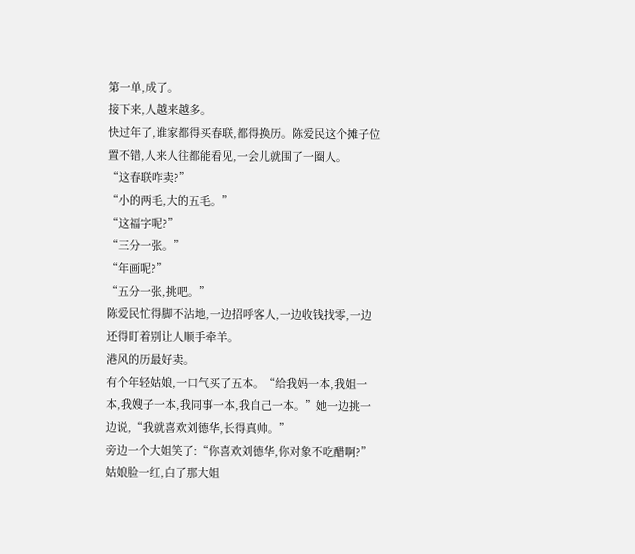第一单,成了。
接下来,人越来越多。
快过年了,谁家都得买春联,都得换历。陈爱民这个摊子位置不错,人来人往都能看见,一会儿就围了一圈人。
“这春联咋卖?”
“小的两毛,大的五毛。”
“这福字呢?”
“三分一张。”
“年画呢?”
“五分一张,挑吧。”
陈爱民忙得脚不沾地,一边招呼客人,一边收钱找零,一边还得盯着别让人顺手牵羊。
港风的历最好卖。
有个年轻姑娘,一口气买了五本。“给我妈一本,我姐一本,我嫂子一本,我同事一本,我自己一本。”她一边挑一边说,“我就喜欢刘德华,长得真帅。”
旁边一个大姐笑了:“你喜欢刘德华,你对象不吃醋啊?”
姑娘脸一红,白了那大姐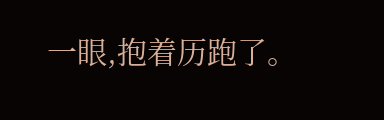一眼,抱着历跑了。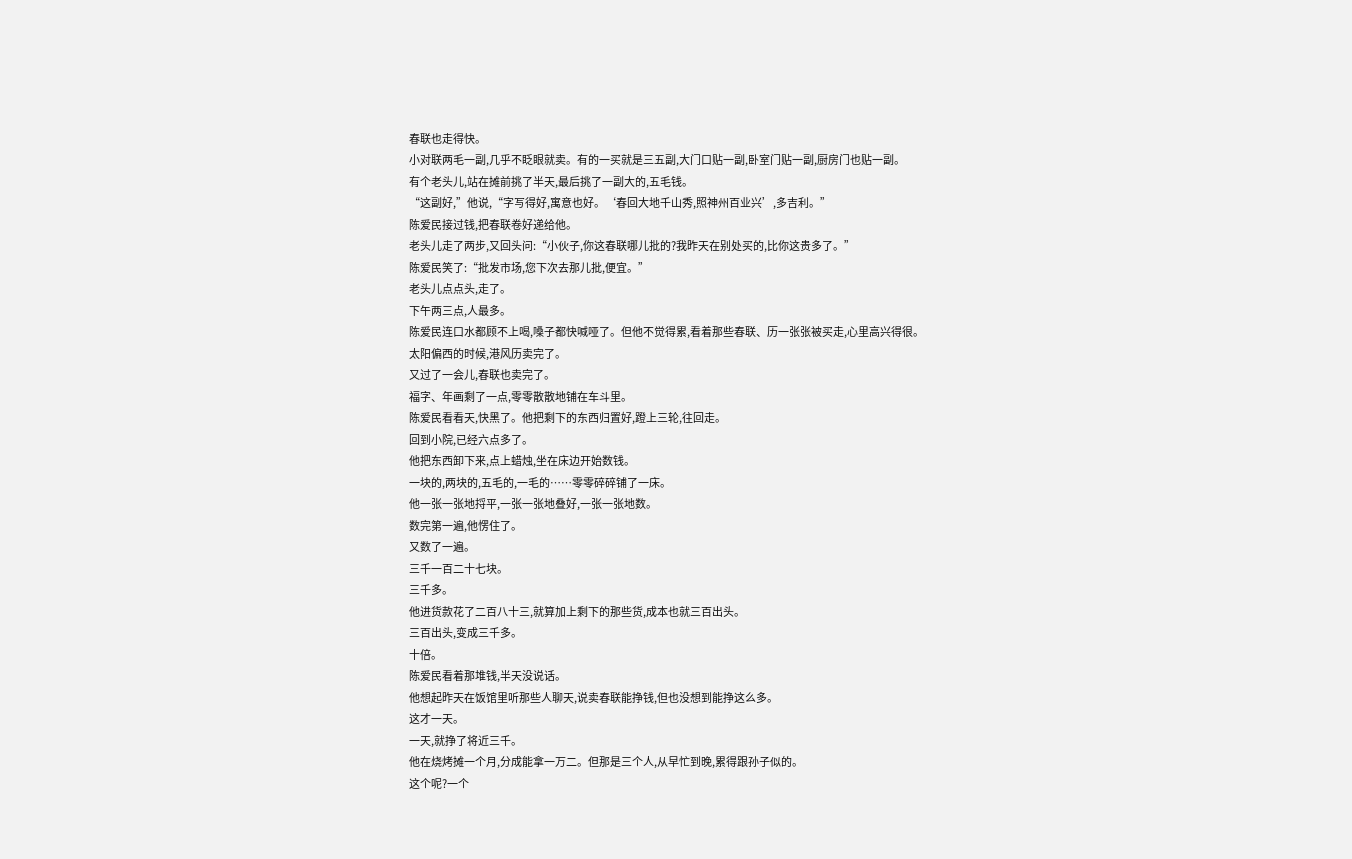春联也走得快。
小对联两毛一副,几乎不眨眼就卖。有的一买就是三五副,大门口贴一副,卧室门贴一副,厨房门也贴一副。
有个老头儿,站在摊前挑了半天,最后挑了一副大的,五毛钱。
“这副好,”他说,“字写得好,寓意也好。‘春回大地千山秀,照神州百业兴’,多吉利。”
陈爱民接过钱,把春联卷好递给他。
老头儿走了两步,又回头问:“小伙子,你这春联哪儿批的?我昨天在别处买的,比你这贵多了。”
陈爱民笑了:“批发市场,您下次去那儿批,便宜。”
老头儿点点头,走了。
下午两三点,人最多。
陈爱民连口水都顾不上喝,嗓子都快喊哑了。但他不觉得累,看着那些春联、历一张张被买走,心里高兴得很。
太阳偏西的时候,港风历卖完了。
又过了一会儿,春联也卖完了。
福字、年画剩了一点,零零散散地铺在车斗里。
陈爱民看看天,快黑了。他把剩下的东西归置好,蹬上三轮,往回走。
回到小院,已经六点多了。
他把东西卸下来,点上蜡烛,坐在床边开始数钱。
一块的,两块的,五毛的,一毛的……零零碎碎铺了一床。
他一张一张地捋平,一张一张地叠好,一张一张地数。
数完第一遍,他愣住了。
又数了一遍。
三千一百二十七块。
三千多。
他进货款花了二百八十三,就算加上剩下的那些货,成本也就三百出头。
三百出头,变成三千多。
十倍。
陈爱民看着那堆钱,半天没说话。
他想起昨天在饭馆里听那些人聊天,说卖春联能挣钱,但也没想到能挣这么多。
这才一天。
一天,就挣了将近三千。
他在烧烤摊一个月,分成能拿一万二。但那是三个人,从早忙到晚,累得跟孙子似的。
这个呢?一个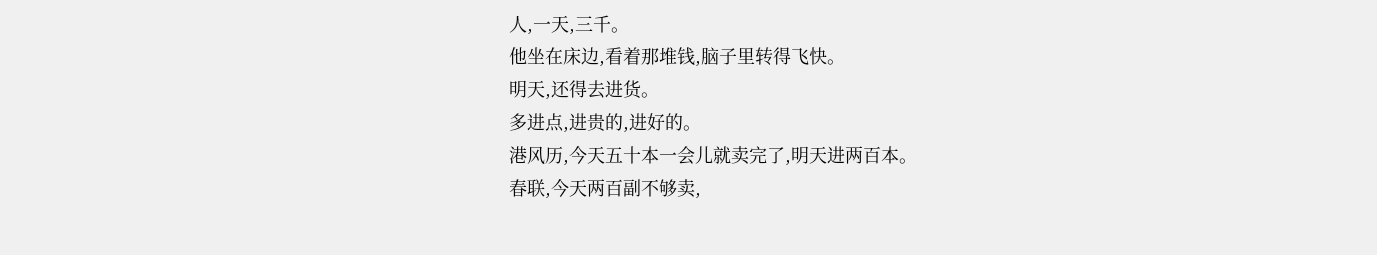人,一天,三千。
他坐在床边,看着那堆钱,脑子里转得飞快。
明天,还得去进货。
多进点,进贵的,进好的。
港风历,今天五十本一会儿就卖完了,明天进两百本。
春联,今天两百副不够卖,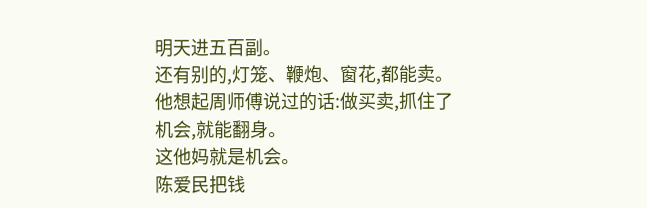明天进五百副。
还有别的,灯笼、鞭炮、窗花,都能卖。
他想起周师傅说过的话:做买卖,抓住了机会,就能翻身。
这他妈就是机会。
陈爱民把钱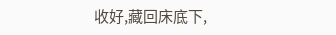收好,藏回床底下,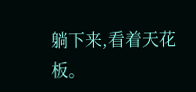躺下来,看着天花板。